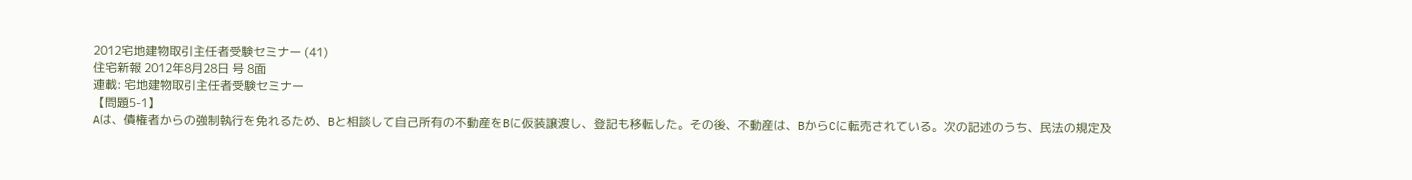2012宅地建物取引主任者受験セミナー (41)
住宅新報 2012年8月28日 号 8面
連載: 宅地建物取引主任者受験セミナー
【問題5-1】
Aは、債権者からの強制執行を免れるため、Bと相談して自己所有の不動産をBに仮装譲渡し、登記も移転した。その後、不動産は、BからCに転売されている。次の記述のうち、民法の規定及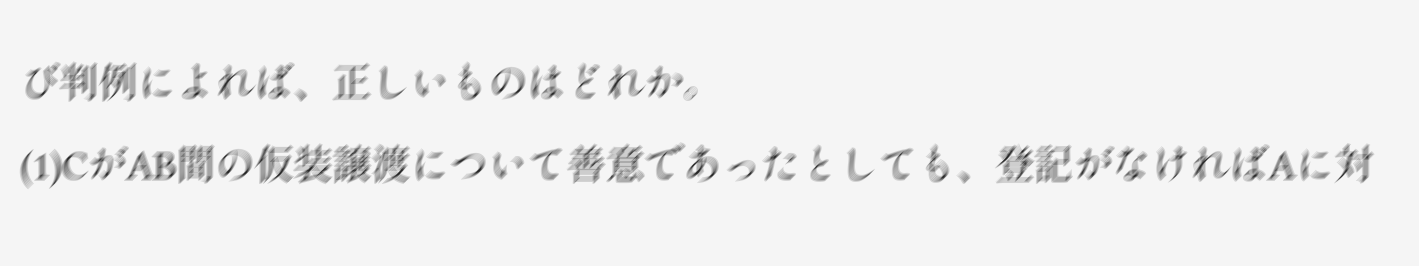び判例によれば、正しいものはどれか。
(1)CがAB間の仮装譲渡について善意であったとしても、登記がなければAに対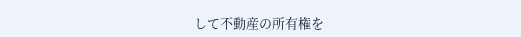して不動産の所有権を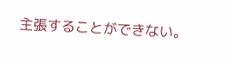主張することができない。